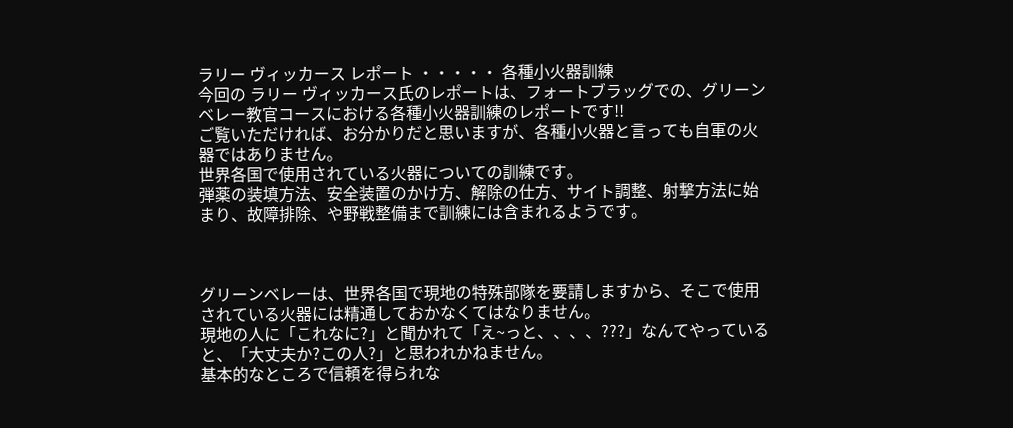ラリー ヴィッカース レポート ・・・・・ 各種小火器訓練
今回の ラリー ヴィッカース氏のレポートは、フォートブラッグでの、グリーンベレー教官コースにおける各種小火器訓練のレポートです!!
ご覧いただければ、お分かりだと思いますが、各種小火器と言っても自軍の火器ではありません。
世界各国で使用されている火器についての訓練です。
弾薬の装填方法、安全装置のかけ方、解除の仕方、サイト調整、射撃方法に始まり、故障排除、や野戦整備まで訓練には含まれるようです。



グリーンベレーは、世界各国で現地の特殊部隊を要請しますから、そこで使用されている火器には精通しておかなくてはなりません。
現地の人に「これなに?」と聞かれて「え~っと、、、、???」なんてやっていると、「大丈夫か?この人?」と思われかねません。
基本的なところで信頼を得られな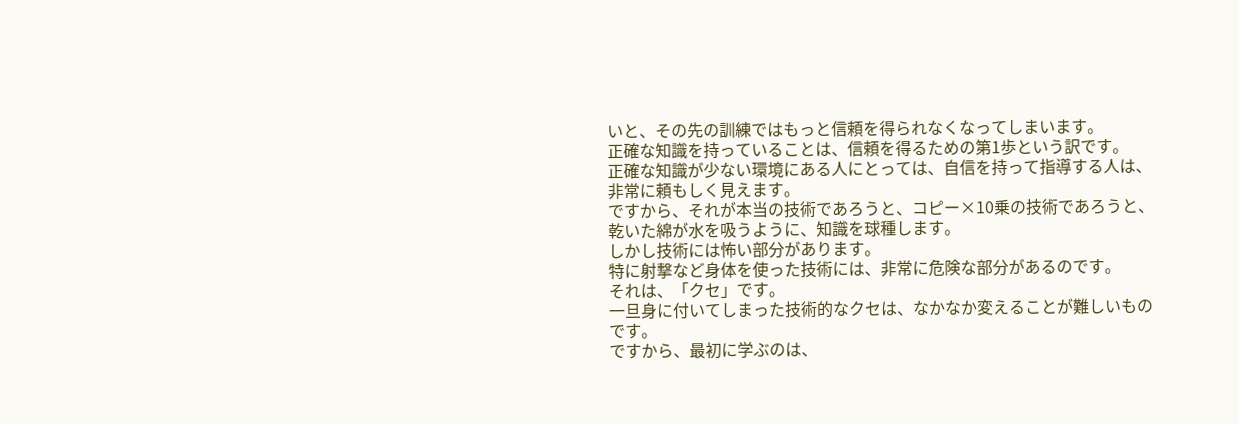いと、その先の訓練ではもっと信頼を得られなくなってしまいます。
正確な知識を持っていることは、信頼を得るための第1歩という訳です。
正確な知識が少ない環境にある人にとっては、自信を持って指導する人は、非常に頼もしく見えます。
ですから、それが本当の技術であろうと、コピー×10乗の技術であろうと、乾いた綿が水を吸うように、知識を球種します。
しかし技術には怖い部分があります。
特に射撃など身体を使った技術には、非常に危険な部分があるのです。
それは、「クセ」です。
一旦身に付いてしまった技術的なクセは、なかなか変えることが難しいものです。
ですから、最初に学ぶのは、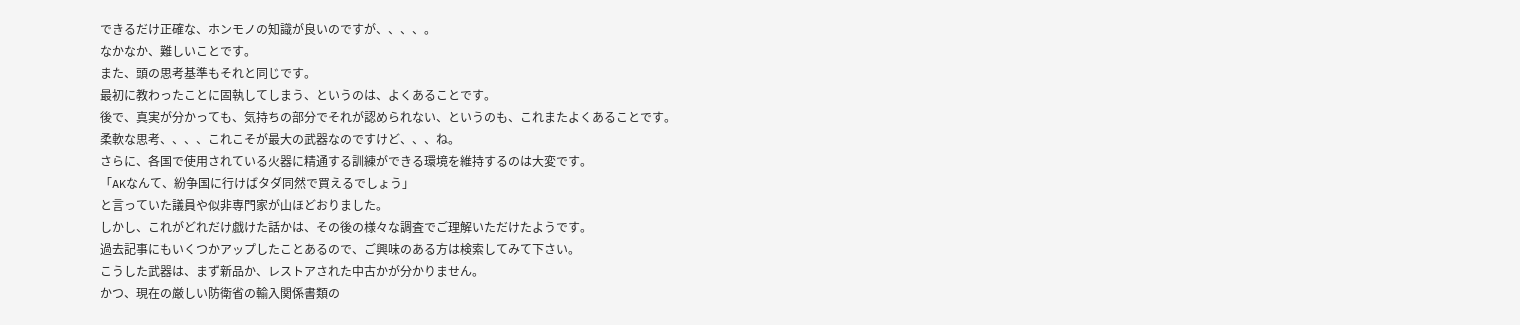できるだけ正確な、ホンモノの知識が良いのですが、、、、。
なかなか、難しいことです。
また、頭の思考基準もそれと同じです。
最初に教わったことに固執してしまう、というのは、よくあることです。
後で、真実が分かっても、気持ちの部分でそれが認められない、というのも、これまたよくあることです。
柔軟な思考、、、、これこそが最大の武器なのですけど、、、ね。
さらに、各国で使用されている火器に精通する訓練ができる環境を維持するのは大変です。
「AKなんて、紛争国に行けばタダ同然で買えるでしょう」
と言っていた議員や似非専門家が山ほどおりました。
しかし、これがどれだけ戯けた話かは、その後の様々な調査でご理解いただけたようです。
過去記事にもいくつかアップしたことあるので、ご興味のある方は検索してみて下さい。
こうした武器は、まず新品か、レストアされた中古かが分かりません。
かつ、現在の厳しい防衛省の輸入関係書類の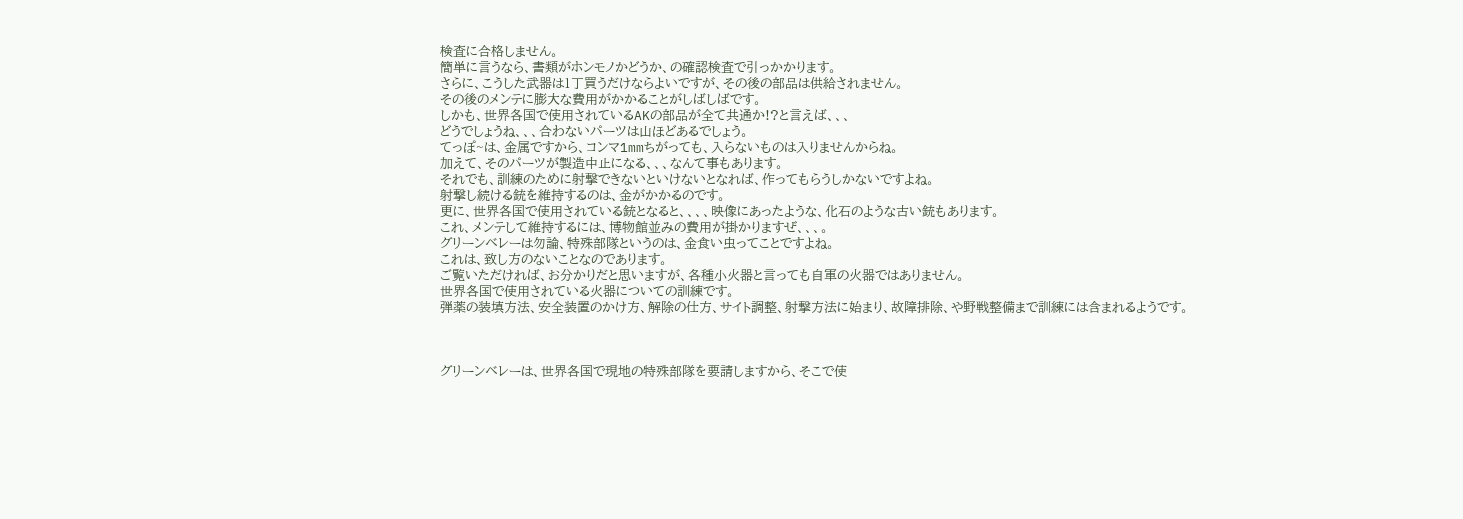検査に合格しません。
簡単に言うなら、書類がホンモノかどうか、の確認検査で引っかかります。
さらに、こうした武器は1丁買うだけならよいですが、その後の部品は供給されません。
その後のメンテに膨大な費用がかかることがしばしばです。
しかも、世界各国で使用されているAKの部品が全て共通か!?と言えば、、、
どうでしょうね、、、合わないパーツは山ほどあるでしょう。
てっぽ~は、金属ですから、コンマ1mmちがっても、入らないものは入りませんからね。
加えて、そのパーツが製造中止になる、、、なんて事もあります。
それでも、訓練のために射撃できないといけないとなれば、作ってもらうしかないですよね。
射撃し続ける銃を維持するのは、金がかかるのです。
更に、世界各国で使用されている銃となると、、、、映像にあったような、化石のような古い銃もあります。
これ、メンテして維持するには、博物館並みの費用が掛かりますぜ、、、。
グリーンベレーは勿論、特殊部隊というのは、金食い虫ってことですよね。
これは、致し方のないことなのであります。
ご覧いただければ、お分かりだと思いますが、各種小火器と言っても自軍の火器ではありません。
世界各国で使用されている火器についての訓練です。
弾薬の装填方法、安全装置のかけ方、解除の仕方、サイト調整、射撃方法に始まり、故障排除、や野戦整備まで訓練には含まれるようです。



グリーンベレーは、世界各国で現地の特殊部隊を要請しますから、そこで使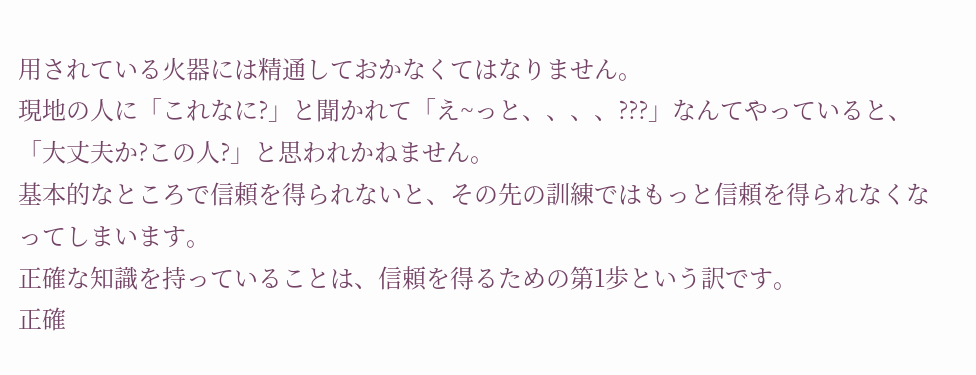用されている火器には精通しておかなくてはなりません。
現地の人に「これなに?」と聞かれて「え~っと、、、、???」なんてやっていると、「大丈夫か?この人?」と思われかねません。
基本的なところで信頼を得られないと、その先の訓練ではもっと信頼を得られなくなってしまいます。
正確な知識を持っていることは、信頼を得るための第1歩という訳です。
正確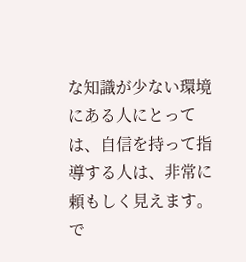な知識が少ない環境にある人にとっては、自信を持って指導する人は、非常に頼もしく見えます。
で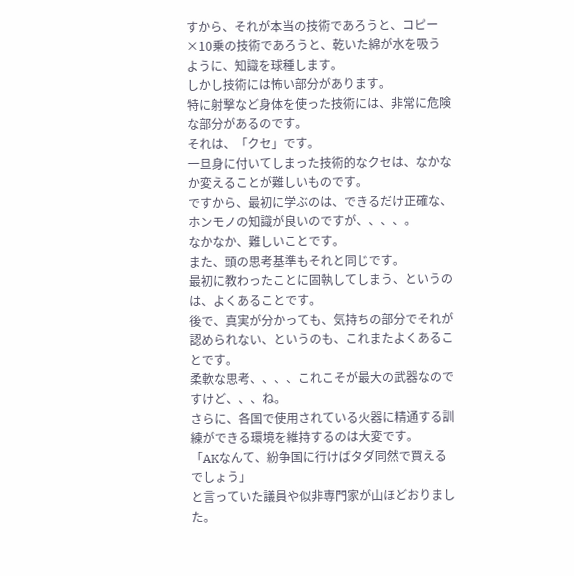すから、それが本当の技術であろうと、コピー×10乗の技術であろうと、乾いた綿が水を吸うように、知識を球種します。
しかし技術には怖い部分があります。
特に射撃など身体を使った技術には、非常に危険な部分があるのです。
それは、「クセ」です。
一旦身に付いてしまった技術的なクセは、なかなか変えることが難しいものです。
ですから、最初に学ぶのは、できるだけ正確な、ホンモノの知識が良いのですが、、、、。
なかなか、難しいことです。
また、頭の思考基準もそれと同じです。
最初に教わったことに固執してしまう、というのは、よくあることです。
後で、真実が分かっても、気持ちの部分でそれが認められない、というのも、これまたよくあることです。
柔軟な思考、、、、これこそが最大の武器なのですけど、、、ね。
さらに、各国で使用されている火器に精通する訓練ができる環境を維持するのは大変です。
「AKなんて、紛争国に行けばタダ同然で買えるでしょう」
と言っていた議員や似非専門家が山ほどおりました。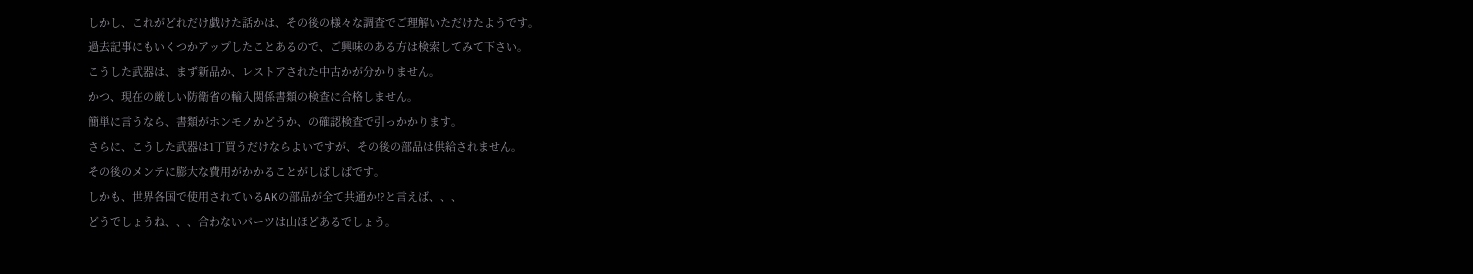しかし、これがどれだけ戯けた話かは、その後の様々な調査でご理解いただけたようです。
過去記事にもいくつかアップしたことあるので、ご興味のある方は検索してみて下さい。
こうした武器は、まず新品か、レストアされた中古かが分かりません。
かつ、現在の厳しい防衛省の輸入関係書類の検査に合格しません。
簡単に言うなら、書類がホンモノかどうか、の確認検査で引っかかります。
さらに、こうした武器は1丁買うだけならよいですが、その後の部品は供給されません。
その後のメンテに膨大な費用がかかることがしばしばです。
しかも、世界各国で使用されているAKの部品が全て共通か!?と言えば、、、
どうでしょうね、、、合わないパーツは山ほどあるでしょう。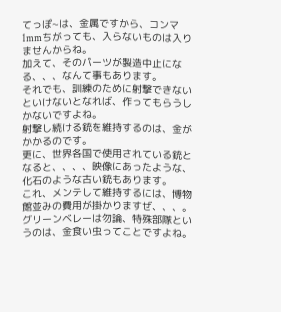てっぽ~は、金属ですから、コンマ1mmちがっても、入らないものは入りませんからね。
加えて、そのパーツが製造中止になる、、、なんて事もあります。
それでも、訓練のために射撃できないといけないとなれば、作ってもらうしかないですよね。
射撃し続ける銃を維持するのは、金がかかるのです。
更に、世界各国で使用されている銃となると、、、、映像にあったような、化石のような古い銃もあります。
これ、メンテして維持するには、博物館並みの費用が掛かりますぜ、、、。
グリーンベレーは勿論、特殊部隊というのは、金食い虫ってことですよね。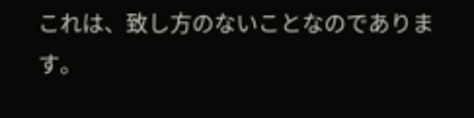これは、致し方のないことなのであります。